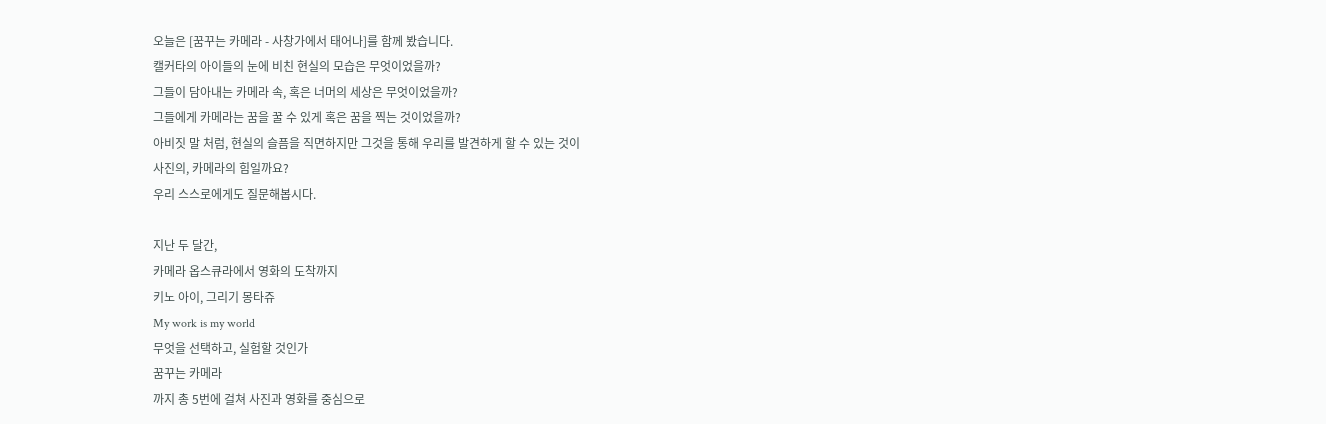오늘은 [꿈꾸는 카메라 - 사창가에서 태어나]를 함께 봤습니다.
캘커타의 아이들의 눈에 비친 현실의 모습은 무엇이었을까?
그들이 담아내는 카메라 속, 혹은 너머의 세상은 무엇이었을까?
그들에게 카메라는 꿈을 꿀 수 있게 혹은 꿈을 찍는 것이었을까?
아비짓 말 처럼, 현실의 슬픔을 직면하지만 그것을 통해 우리를 발견하게 할 수 있는 것이
사진의, 카메라의 힘일까요?
우리 스스로에게도 질문해봅시다.

지난 두 달간,
카메라 옵스큐라에서 영화의 도착까지
키노 아이, 그리기 몽타쥬
My work is my world
무엇을 선택하고, 실험할 것인가
꿈꾸는 카메라
까지 총 5번에 걸쳐 사진과 영화를 중심으로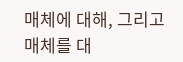매체에 대해, 그리고 매체를 대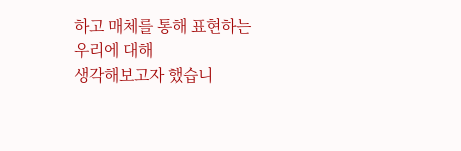하고 매체를 통해 표현하는 우리에 대해
생각해보고자 했습니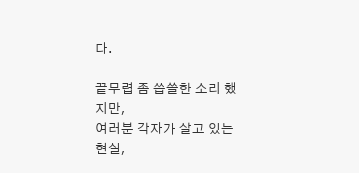다.

끝무렵 좀 씁쓸한 소리 했지만,
여러분 각자가 살고 있는 현실,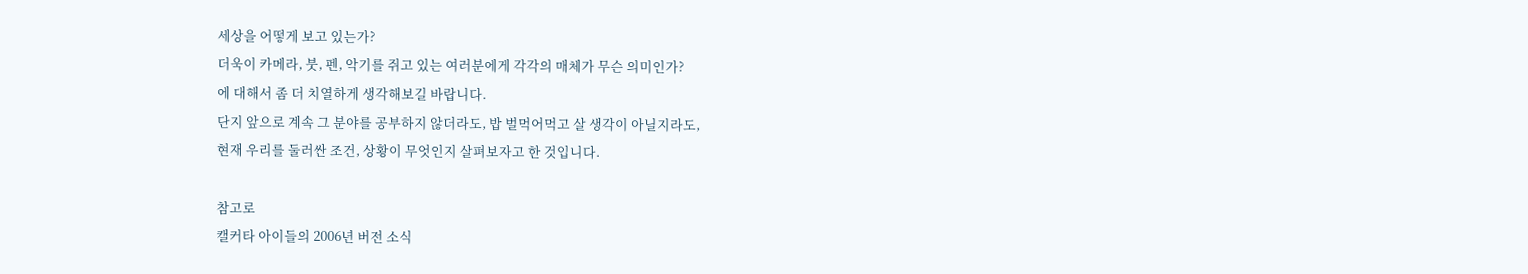세상을 어떻게 보고 있는가?
더욱이 카메라, 붓, 펜, 악기를 쥐고 있는 여러분에게 각각의 매체가 무슨 의미인가?
에 대해서 좀 더 치열하게 생각해보길 바랍니다.
단지 앞으로 계속 그 분야를 공부하지 않더라도, 밥 벌먹어먹고 살 생각이 아닐지라도,
현재 우리를 둘러싼 조건, 상황이 무엇인지 살펴보자고 한 것입니다.

참고로
캘커타 아이들의 2006년 버전 소식